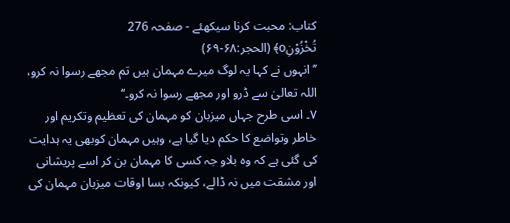کتاب: محبت کرنا سیکھئے - صفحہ 276
تُخْزُوْنِo﴾ (الحجر:۶۸-۶۹)
’’انہوں نے کہا یہ لوگ میرے مہمان ہیں تم مجھے رسوا نہ کرو، اللہ تعالیٰ سے ڈرو اور مجھے رسوا نہ کرو۔‘‘
۷۔ اسی طرح جہاں میزبان کو مہمان کی تعظیم وتکریم اور خاطر وتواضع کا حکم دیا گیا ہے، وہیں مہمان کوبھی یہ ہدایت کی گئی ہے کہ وہ بلاو جہ کسی کا مہمان بن کر اسے پریشانی اور مشقت میں نہ ڈالے، کیونکہ بسا اوقات میزبان مہمان کی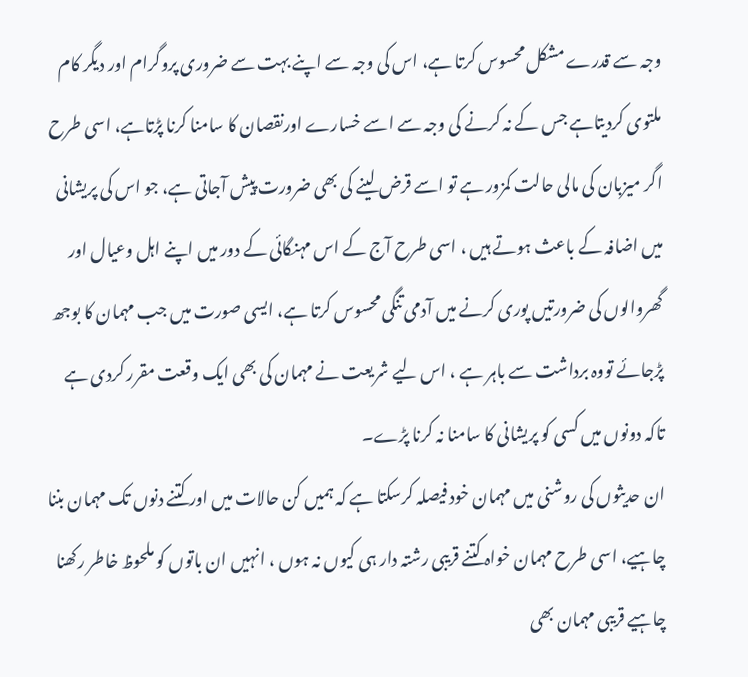وجہ سے قدرے مشکل محسوس کرتا ہے، اس کی وجہ سے اپنے بہت سے ضروری پروگرام اور دیگر کام ملتوی کردیتاہے جس کے نہ کرنے کی وجہ سے اسے خسارے اورنقصان کا سامنا کرنا پڑتاہے، اسی طرح اگر میزبان کی مالی حالت کمزور ہے تو اسے قرض لینے کی بھی ضرورت پیش آجاتی ہے، جو اس کی پریشانی میں اضافہ کے باعث ہوتے ہیں ، اسی طرح آج کے اس مہنگائی کے دور میں اپنے اہل وعیال اور گھروالوں کی ضرورتیں پوری کرنے میں آدمی تنگی محسوس کرتا ہے، ایسی صورت میں جب مہمان کا بوجھ پڑجائے تووہ برداشت سے باہر ہے ، اس لیے شریعت نے مہمان کی بھی ایک وقعت مقرر کردی ہے تاکہ دونوں میں کسی کو پریشانی کا سامنا نہ کرنا پڑے۔
ان حدیثوں کی روشنی میں مہمان خود فیصلہ کرسکتا ہے کہ ہمیں کن حالات میں اور کتنے دنوں تک مہمان بننا چاہیے، اسی طرح مہمان خواہ کتنے قریبی رشتہ دار ہی کیوں نہ ہوں ، انہیں ان باتوں کو ملحوظ خاطر رکھنا چاہیے قریبی مہمان بھی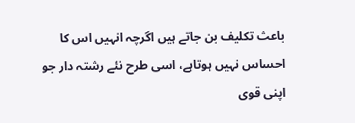باعث تکلیف بن جاتے ہیں اگرچہ انہیں اس کا احساس نہیں ہوتاہے، اسی طرح نئے رشتہ دار جو اپنی قوی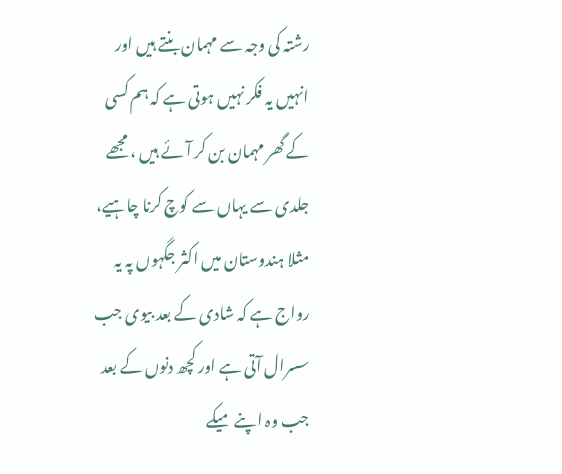رشتہ کی وجہ سے مہمان بنتے ہیں اور انہیں یہ فکر نہیں ہوتی ہے کہ ہم کسی کے گھر مہمان بن کر آ ئے ہیں ، مجھے جلدی سے یہاں سے کوچ کرنا چاہیے، مثلا ہندوستان میں اکثر جگہوں پہ یہ رواج ہے کہ شادی کے بعد بیوی جب سسرال آتی ہے اور کچھ دنوں کے بعد جب وہ اپنے میکے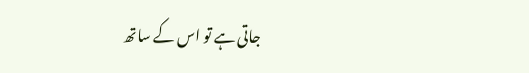جاتی ہے تو اس کے ساتھ